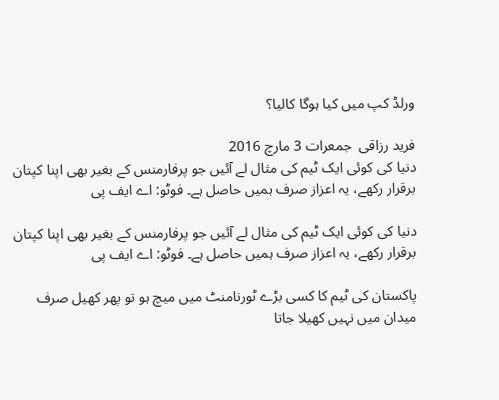ورلڈ کپ میں کیا ہوگا کالیا؟

فرید رزاقی  جمعرات 3 مارچ 2016
دنیا کی کوئی ایک ٹیم کی مثال لے آئیں جو پرفارمنس کے بغیر بھی اپنا کپتان برقرار رکھے، یہ اعزاز صرف ہمیں حاصل ہے۔ فوٹو: اے ایف پی

دنیا کی کوئی ایک ٹیم کی مثال لے آئیں جو پرفارمنس کے بغیر بھی اپنا کپتان برقرار رکھے، یہ اعزاز صرف ہمیں حاصل ہے۔ فوٹو: اے ایف پی

پاکستان کی ٹیم کا کسی بڑے ٹورنامنٹ میں میچ ہو تو پھر کھیل صرف میدان میں نہیں کھیلا جاتا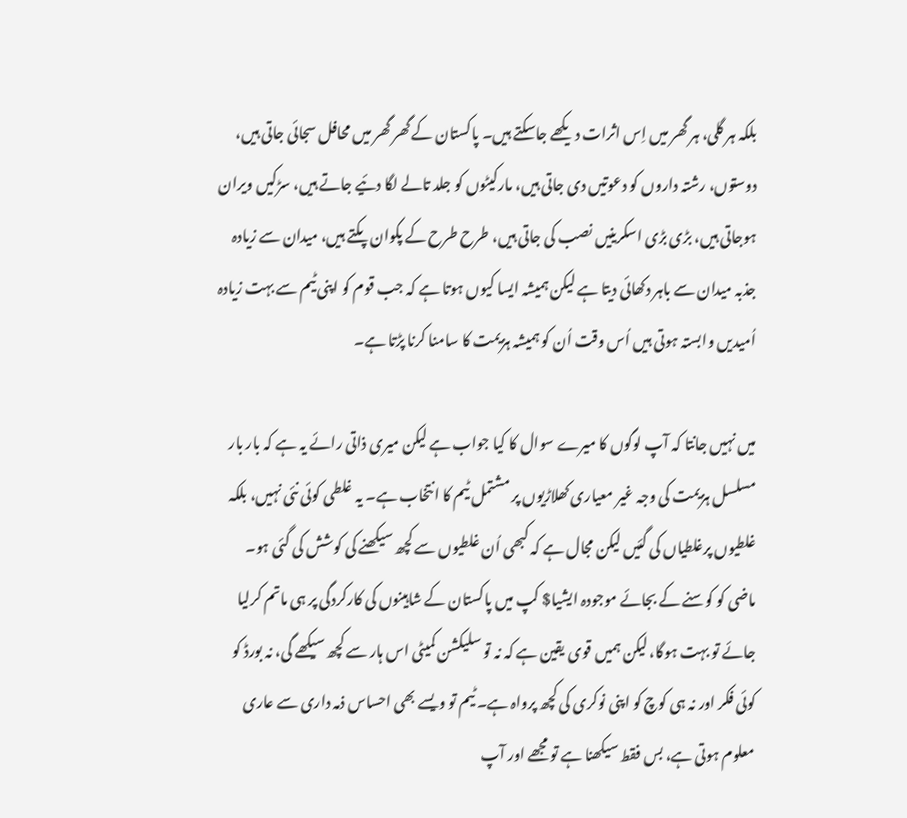بلکہ ہر گلی، ہر گھر میں اِس اثرات دیکھے جاسکتے ہیں۔ پاکستان کے گھر گھر میں محافل سجائی جاتی ہیں، دوستوں، رشتہ داروں کو دعوتیں دی جاتی ہیں، مارکیٹوں کو جلد تالے لگا دئیے جاتے ہیں، سڑکیں ویران ہوجاتی ہیں، بڑی بڑی اسکرینیں نصب کی جاتی ہیں، طرح طرح کے پکوان پکتے ہیں، میدان سے زیادہ جذبہ میدان سے باہر دکھائی دیتا ہے لیکن ہمیشہ ایسا کیوں ہوتا ہے کہ جب قوم کو اپنی ٹیم سے بہت زیادہ اُمیدیں وابستہ ہوتی ہیں اُس وقت اُن کو ہمیشہ ہزیمت کا سامنا کرنا پڑتا ہے۔

میں نہیں جانتا کہ آپ لوگوں کا میرے سوال کا کیا جواب ہے لیکن میری ذاتی رائے یہ ہے کہ بار بار مسلسل ہزیمت کی وجہ غیر معیاری کھلاڑیوں پر مشتمل ٹیم کا انتخاب ہے۔ یہ غلطی کوئی نئی نہیں، بلکہ غلطیوں پرغلطیاں کی گئیں لیکن مجال ہے کہ کبھی اُن غلطیوں سے کچھ سیکھنے کی کوشش کی گئی ہو۔ ماضی کو کوسنے کے بجائے موجودہ ایشیا$ کپ میں پاکستان کے شاہینوں کی کارکردگی پر ہی ماتم کرلیا جائے تو بہت ہوگا، لیکن ہمیں قوی یقین ہے کہ نہ تو سلیکشن کمیٹی اس ہار سے کچھ سیکھے گی، نہ بورڈ کو کوئی فکر اور نہ ہی کوچ کو اپنی نوکری کی کچھ پرواہ ہے۔ ٹیم تو ویسے بھی احساس ذمہ داری سے عاری معلوم ہوتی ہے، بس فقط سیکھنا ہے تو مجھے اور آپ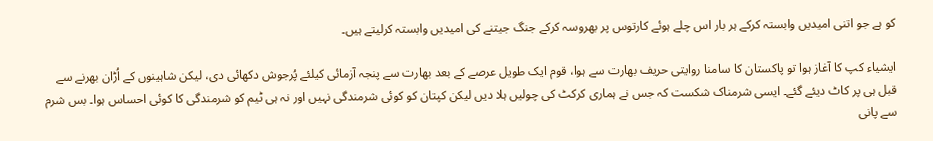کو ہے جو اتنی امیدیں وابستہ کرکے ہر بار اس چلے ہوئے کارتوس پر بھروسہ کرکے جنگ جیتنے کی امیدیں وابستہ کرلیتے ہیں۔

ایشیاء کپ کا آغاز ہوا تو پاکستان کا سامنا روایتی حریف بھارت سے ہوا، قوم ایک طویل عرصے کے بعد بھارت سے پنجہ آزمائی کیلئے پُرجوش دکھائی دی، لیکن شاہینوں کے اُڑان بھرنے سے قبل ہی پر کاٹ دیئے گئے۔ ایسی شرمناک شکست کہ جس نے ہماری کرکٹ کی چولیں ہلا دیں لیکن کپتان کو کوئی شرمندگی نہیں اور نہ ہی ٹیم کو شرمندگی کا کوئی احساس ہوا۔ بس شرم سے پانی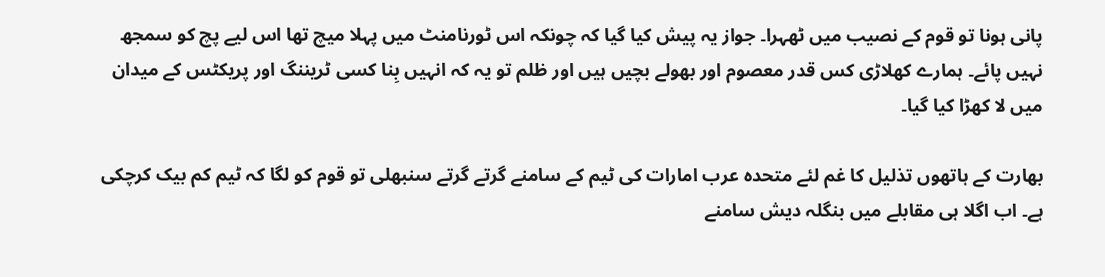پانی ہونا تو قوم کے نصیب میں ٹھہرا۔ جواز یہ پیش کیا گیا کہ چونکہ اس ٹورنامنٹ میں پہلا میچ تھا اس لیے پچ کو سمجھ نہیں پائے۔ ہمارے کھلاڑی کس قدر معصوم اور بھولے بچیں ہیں اور ظلم تو یہ کہ انہیں بِنا کسی ٹریننگ اور پریکٹس کے میدان میں لا کھڑا کیا گیا۔

بھارت کے ہاتھوں تذلیل کا غم لئے متحدہ عرب امارات کی ٹیم کے سامنے گرتے گرتے سنبھلی تو قوم کو لگا کہ ٹیم کم بیک کرچکی ہے۔ اب اگلا ہی مقابلے میں بنگلہ دیش سامنے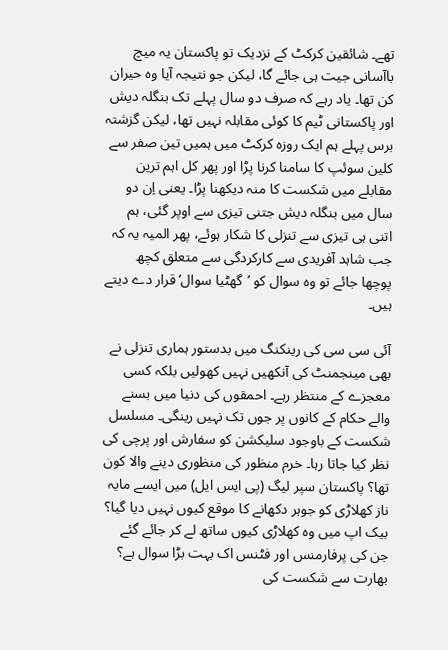تھے۔ شائقین کرکٹ کے نزدیک تو پاکستان یہ میچ باآسانی جیت ہی جائے گا، لیکن جو نتیجہ آیا وہ حیران کن تھا۔ یاد رہے کہ صرف دو سال پہلے تک بنگلہ دیش اور پاکستانی ٹیم کا کوئی مقابلہ نہیں تھا، لیکن گزشتہ برس پہلے ہم ایک روزہ کرکٹ میں ہمیں تین صفر سے کلین سوئپ کا سامنا کرنا پڑا اور پھر کل اہم ترین مقابلے میں شکست کا منہ دیکھنا پڑا۔ یعنی اِن دو سال میں بنگلہ دیش جتنی تیزی سے اوپر گئی، ہم اتنی ہی تیزی سے تنزلی کا شکار ہوئے، پھر المیہ یہ کہ جب شاہد آفریدی سے کارکردگی سے متعلق کچھ پوچھا جائے تو وہ سوال کو ’گھٹیا سوال‘ قرار دے دیتے ہیں۔

آئی سی سی کی رینکنگ میں بدستور ہماری تنزلی نے بھی مینجمنٹ کی آنکھیں نہیں کھولیں بلکہ کسی معجزے کے منتظر رہے۔ احمقوں کی دنیا میں بسنے والے حکام کے کانوں پر جوں تک نہیں رینگی۔ مسلسل شکست کے باوجود سلیکشن کو سفارش اور پرچی کی نظر کیا جاتا رہا۔ خرم منظور کی منظوری دینے والا کون تھا؟ پاکستان سپر لیگ (پی ایس ایل) میں ایسے مایہ ناز کھلاڑی کو جوہر دکھانے کا موقع کیوں نہیں دیا گیا؟ بیک اپ میں وہ کھلاڑی کیوں ساتھ لے کر جائے گئے جن کی پرفارمنس اور فٹنس اک بہت بڑا سوال ہے؟ بھارت سے شکست کی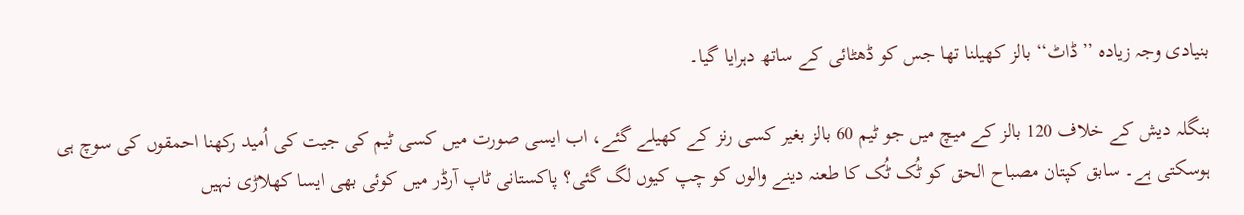بنیادی وجہ زیادہ ’’ڈاٹ‘‘ بالز کھیلنا تھا جس کو ڈھٹائی کے ساتھ دہرایا گیا۔

بنگلہ دیش کے خلاف 120 بالز کے میچ میں جو ٹیم 60 بالز بغیر کسی رنز کے کھیلے گئے، اب ایسی صورت میں کسی ٹیم کی جیت کی اُمید رکھنا احمقوں کی سوچ ہی ہوسکتی ہے۔ سابق کپتان مصباح الحق کو ٹُک ٹُک کا طعنہ دینے والوں کو چپ کیوں لگ گئی؟ پاکستانی ٹاپ آرڈر میں کوئی بھی ایسا کھلاڑی نہیں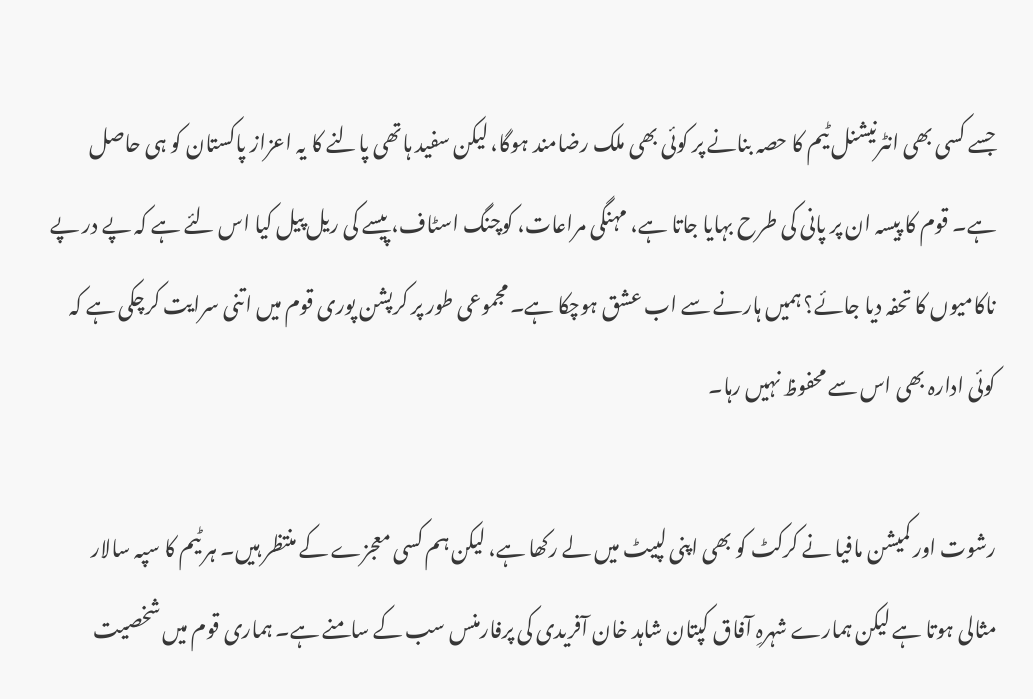جسے کسی بھی انٹرنیشنل ٹیم کا حصہ بنانے پر کوئی بھی ملک رضامند ہوگا، لیکن سفید ہاتھی پالنے کا یہ اعزاز پاکستان کو ہی حاصل ہے۔ قوم کا پیسہ ان پر پانی کی طرح بہایا جاتا ہے، مہنگی مراعات، کوچنگ اسٹاف، پیسے کی ریل پیل کیا اس لئے ہے کہ پے در پے ناکامیوں کا تحفہ دیا جائے؟ ہمیں ہارنے سے اب عشق ہوچکا ہے۔ مجموعی طور پر کرپشن پوری قوم میں اتنی سرایت کرچکی ہے کہ کوئی ادارہ بھی اس سے محفوظ نہیں رہا۔

رشوت اور کمیشن مافیا نے کرکٹ کو بھی اپنی لپیٹ میں لے رکھا ہے، لیکن ہم کسی معجزے کے منتظر ہیں۔ ہر ٹیم کا سپہ سالار مثالی ہوتا ہے لیکن ہمارے شہرہِ آفاق کپتان شاہد خان آفریدی کی پرفارمنس سب کے سامنے ہے۔ ہماری قوم میں شخصیت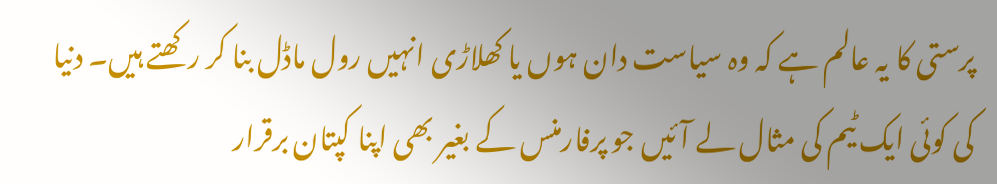پرستی کا یہ عالم ہے کہ وہ سیاست دان ہوں یا کھلاڑی انہیں رول ماڈل بنا کر رکھتے ہیں۔ دنیا کی کوئی ایک ٹیم کی مثال لے آئیں جو پرفارمنس کے بغیر بھی اپنا کپتان برقرار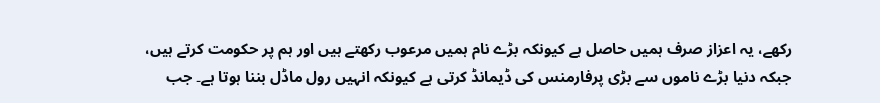رکھے، یہ اعزاز صرف ہمیں حاصل ہے کیونکہ بڑے نام ہمیں مرعوب رکھتے ہیں اور ہم پر حکومت کرتے ہیں، جبکہ دنیا بڑے ناموں سے بڑی پرفارمنس کی ڈیمانڈ کرتی ہے کیونکہ انہیں رول ماڈل بننا ہوتا ہے۔ جب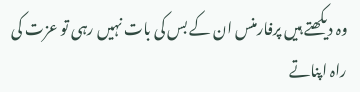وہ دیکھتے ہیں پرفارمنس ان کے بس کی بات نہیں رہی تو عزت کی راہ اپناتے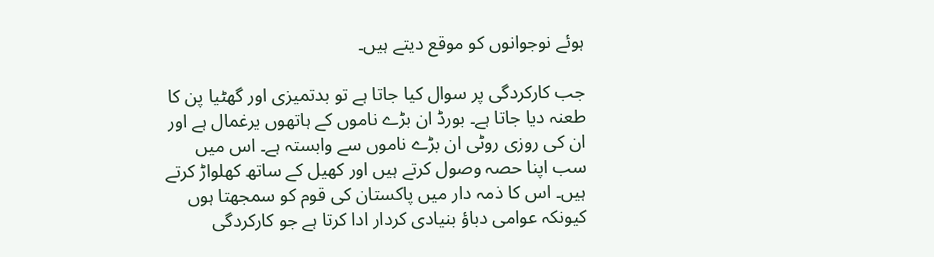ہوئے نوجوانوں کو موقع دیتے ہیں۔

جب کارکردگی پر سوال کیا جاتا ہے تو بدتمیزی اور گھٹیا پن کا طعنہ دیا جاتا ہے۔ بورڈ ان بڑے ناموں کے ہاتھوں یرغمال ہے اور ان کی روزی روٹی ان بڑے ناموں سے وابستہ ہے۔ اس میں سب اپنا حصہ وصول کرتے ہیں اور کھیل کے ساتھ کھلواڑ کرتے ہیں۔ اس کا ذمہ دار میں پاکستان کی قوم کو سمجھتا ہوں کیونکہ عوامی دباؤ بنیادی کردار ادا کرتا ہے جو کارکردگی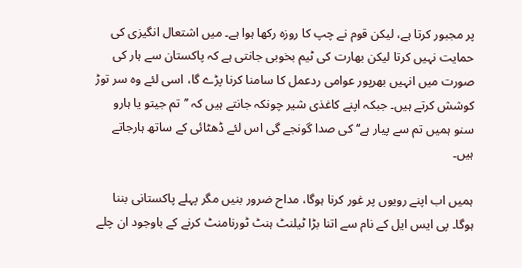پر مجبور کرتا ہے، لیکن قوم نے چپ کا روزہ رکھا ہوا ہے۔ میں اشتعال انگیزی کی حمایت نہیں کرتا لیکن بھارت کی ٹیم بخوبی جانتی ہے کہ پاکستان سے ہار کی صورت میں انہیں بھرپور عوامی ردعمل کا سامنا کرنا پڑے گا، اسی لئے وہ سر توڑ کوشش کرتے ہیں۔ جبکہ اپنے کاغذی شیر چونکہ جانتے ہیں کہ ’’تم جیتو یا ہارو سنو ہمیں تم سے پیار ہے‘‘ کی صدا گونجے گی اس لئے ڈھٹائی کے ساتھ ہارجاتے ہیں۔

ہمیں اب اپنے رویوں پر غور کرنا ہوگا، مداح ضرور بنیں مگر پہلے پاکستانی بننا ہوگا۔ پی ایس ایل کے نام سے اتنا بڑا ٹیلنٹ ہنٹ ٹورنامنٹ کرنے کے باوجود ان چلے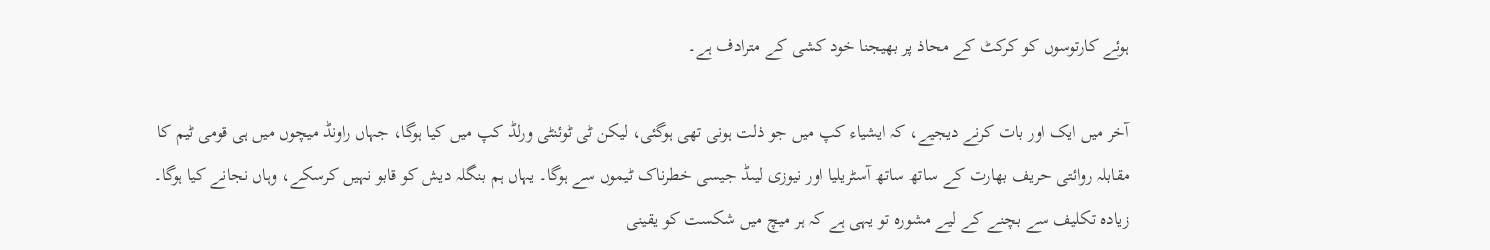ہوئے کارتوسوں کو کرکٹ کے محاذ پر بھیجنا خود کشی کے مترادف ہے۔

آخر میں ایک اور بات کرنے دیجیے، کہ ایشیاء کپ میں جو ذلت ہونی تھی ہوگئی، لیکن ٹی ٹوئنٹی ورلڈ کپ میں کیا ہوگا، جہاں راونڈ میچوں میں ہی قومی ٹیم کا مقابلہ روائتی حریف بھارت کے ساتھ ساتھ آسٹریلیا اور نیوزی لیںڈ جیسی خطرناک ٹیموں سے ہوگا۔ یہاں ہم بنگلہ دیش کو قابو نہیں کرسکے، وہاں نجانے کیا ہوگا۔ زیادہ تکلیف سے بچنے کے لیے مشورہ تو یہی ہے کہ ہر میچ میں شکست کو یقینی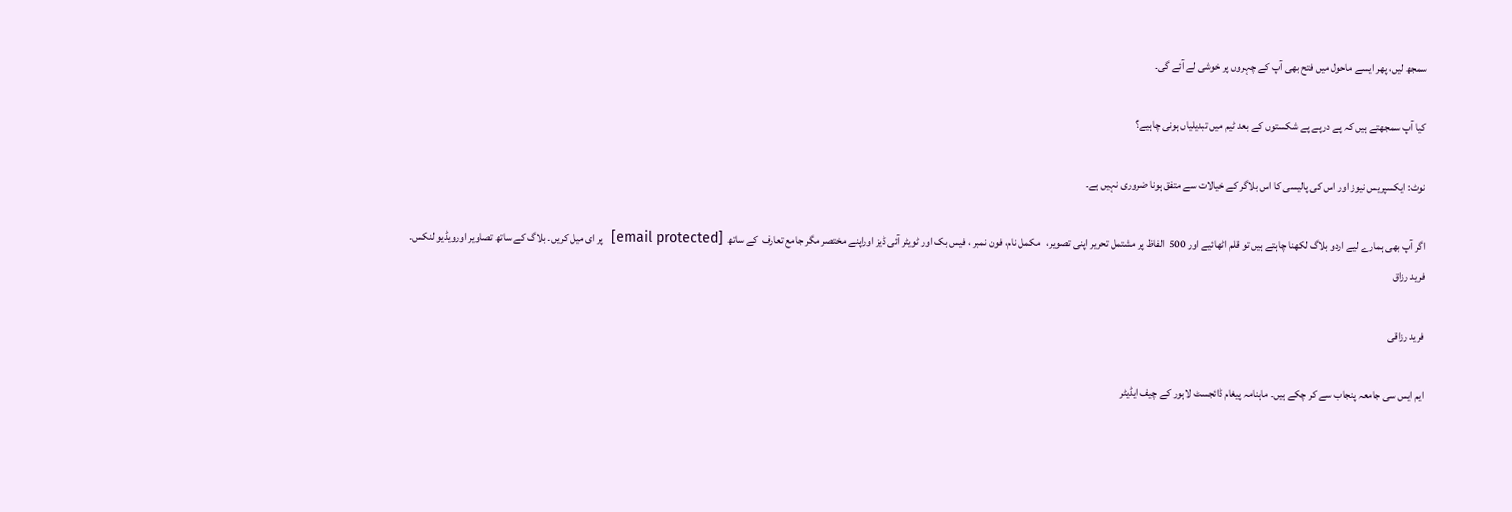سمجھ لیں، پھر ایسے ماحول میں فتح بھی آپ کے چہروں پر خوشی لے آئے گی۔

کیا آپ سمجھتے ہیں کہ پے درپے پے شکستوں کے بعد ٹیم میں تبدیلیاں ہونی چاہیے؟

نوٹ: ایکسپریس نیوز اور اس کی پالیسی کا اس بلاگر کے خیالات سے متفق ہونا ضروری نہیں ہے۔

اگر آپ بھی ہمارے لیے اردو بلاگ لکھنا چاہتے ہیں تو قلم اٹھائیے اور 500  الفاظ پر مشتمل تحریر اپنی تصویر،   مکمل نام، فون نمبر ، فیس بک اور ٹویٹر آئی ڈیز اوراپنے مختصر مگر جامع تعارف  کے ساتھ  [email protected]  پر ای میل کریں۔ بلاگ کے ساتھ تصاویر اورویڈیو لنکس۔
فرید رزاق

فرید رزاقی

ایم ایس سی جامعہ پنجاب سے کر چکے ہیں۔ ماہنامہ پیغام ڈائجسٹ لاہور کے چیف ایڈیٹر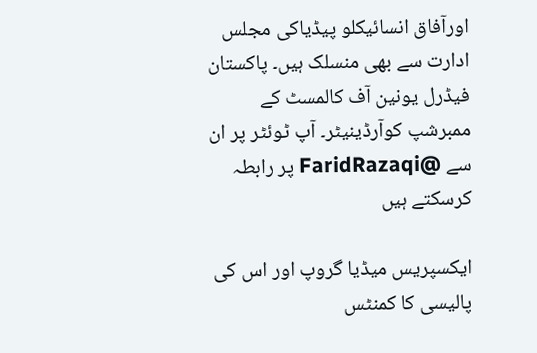اورآفاق انسائیکلو پیڈیاکی مجلس ادارت سے بھی منسلک ہیں۔ پاکستان فیڈرل یونین آف کالمسٹ کے ممبرشپ کوآرڈینیٹر۔ آپ ٹوئٹر پر ان سے @FaridRazaqi پر رابطہ کرسکتے ہیں

ایکسپریس میڈیا گروپ اور اس کی پالیسی کا کمنٹس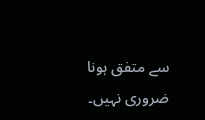سے متفق ہونا ضروری نہیں۔